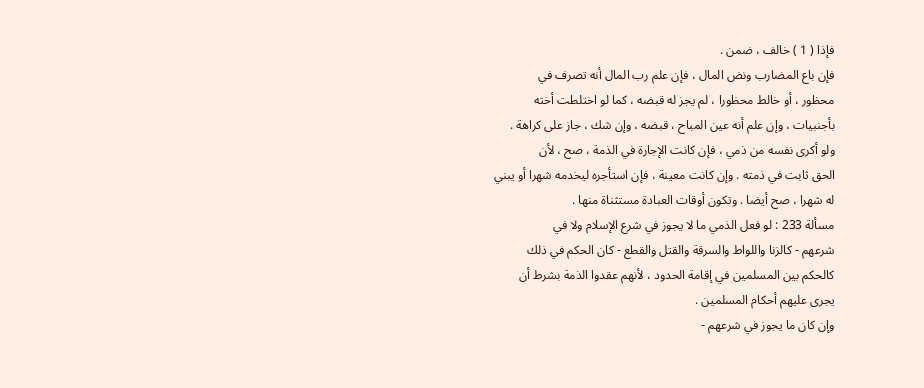فإذا ( 1 ) خالف ، ضمن .
فإن باع المضارب ونض المال ، فإن علم رب المال أنه تصرف في
محظور ، أو خالط محظورا ، لم يجز له قبضه ، كما لو اختلطت أخته
بأجنبيات ، وإن علم أنه عين المباح ، قبضه ، وإن شك ، جاز على كراهة .
ولو أكرى نفسه من ذمي ، فإن كانت الإجارة في الذمة ، صح ، لأن
الحق ثابت في ذمته . وإن كانت معينة ، فإن استأجره ليخدمه شهرا أو يبني
له شهرا ، صح أيضا . وتكون أوقات العبادة مستثناة منها .
مسألة 233 : لو فعل الذمي ما لا يجوز في شرع الإسلام ولا في
شرعهم - كالزنا واللواط والسرقة والقتل والقطع - كان الحكم في ذلك
كالحكم بين المسلمين في إقامة الحدود ، لأنهم عقدوا الذمة بشرط أن
يجرى عليهم أحكام المسلمين .
وإن كان ما يجوز في شرعهم -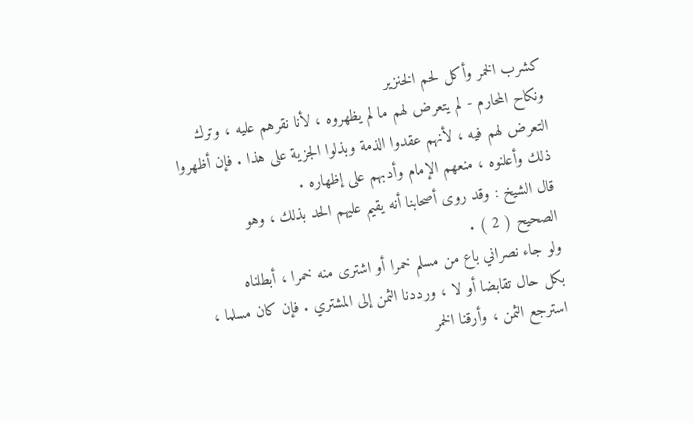كشرب الخمر وأكل لحم الخنزير
ونكاح المحارم - لم يتعرض لهم ما لم يظهروه ، لأنا نقرهم عليه ، وترك
التعرض لهم فيه ، لأنهم عقدوا الذمة وبذلوا الجزية على هذا . فإن أظهروا
ذلك وأعلنوه ، منعهم الإمام وأدبهم على إظهاره .
قال الشيخ : وقد روى أصحابنا أنه يقيم عليهم الحد بذلك ، وهو
الصحيح ( 2 ) .
ولو جاء نصراني باع من مسلم خمرا أو اشترى منه خمرا ، أبطلناه
بكل حال تقابضا أو لا ، ورددنا الثمن إلى المشتري . فإن كان مسلما ،
استرجع الثمن ، وأرقنا الخمر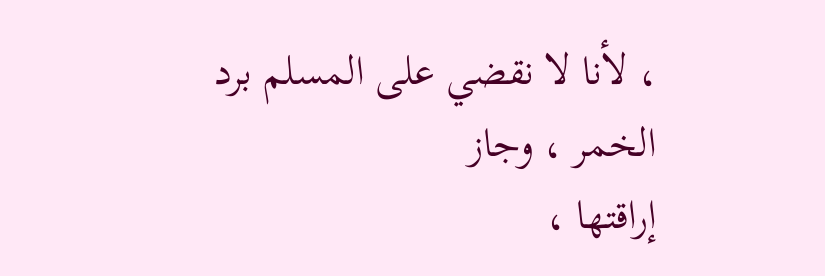، لأنا لا نقضي على المسلم برد الخمر ، وجاز
إراقتها ،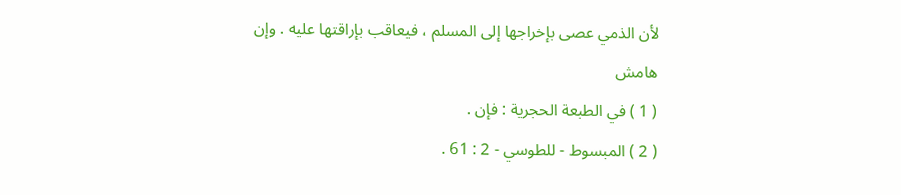لأن الذمي عصى بإخراجها إلى المسلم ، فيعاقب بإراقتها عليه . وإن
هامش
( 1 ) في الطبعة الحجرية : فإن .
( 2 ) المبسوط - للطوسي - 2 : 61 .